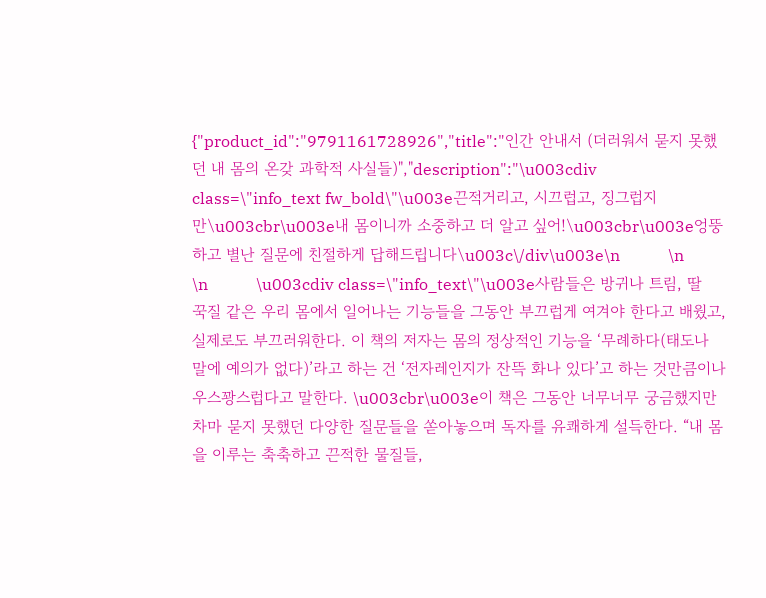{"product_id":"9791161728926","title":"인간 안내서 (더러워서 묻지 못했던 내 몸의 온갖 과학적 사실들)","description":"\u003cdiv class=\"info_text fw_bold\"\u003e끈적거리고, 시끄럽고, 징그럽지만\u003cbr\u003e내 몸이니까 소중하고 더 알고 싶어!\u003cbr\u003e엉뚱하고 별난 질문에 친절하게 답해드립니다\u003c\/div\u003e\n            \n            \n            \u003cdiv class=\"info_text\"\u003e사람들은 방귀나 트림, 딸꾹질 같은 우리 몸에서 일어나는 기능들을 그동안 부끄럽게 여겨야 한다고 배웠고, 실제로도 부끄러워한다. 이 책의 저자는 몸의 정상적인 기능을 ‘무례하다(태도나 말에 예의가 없다)’라고 하는 건 ‘전자레인지가 잔뜩 화나 있다’고 하는 것만큼이나 우스꽝스럽다고 말한다. \u003cbr\u003e이 책은 그동안 너무너무 궁금했지만 차마 묻지 못했던 다양한 질문들을 쏟아놓으며 독자를 유쾌하게 설득한다. “내 몸을 이루는 축축하고 끈적한 물질들,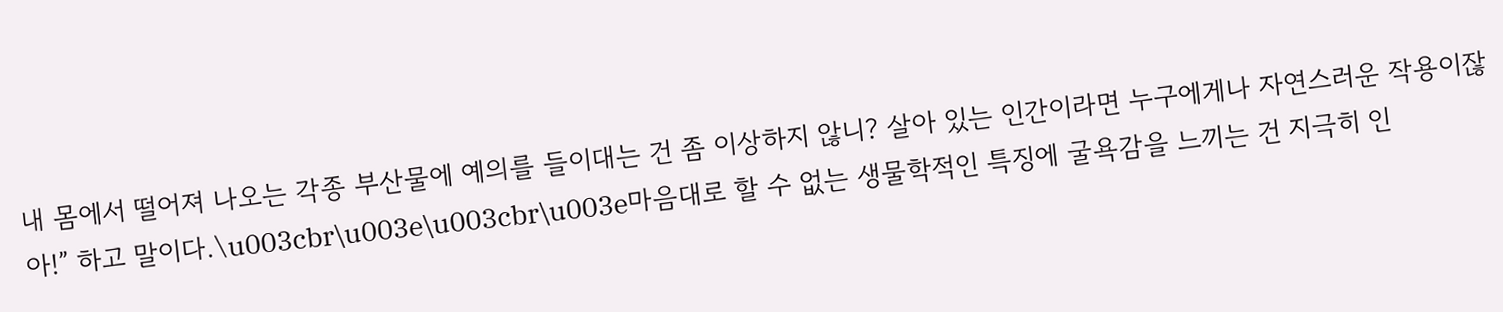내 몸에서 떨어져 나오는 각종 부산물에 예의를 들이대는 건 좀 이상하지 않니? 살아 있는 인간이라면 누구에게나 자연스러운 작용이잖아!” 하고 말이다.\u003cbr\u003e\u003cbr\u003e마음대로 할 수 없는 생물학적인 특징에 굴욕감을 느끼는 건 지극히 인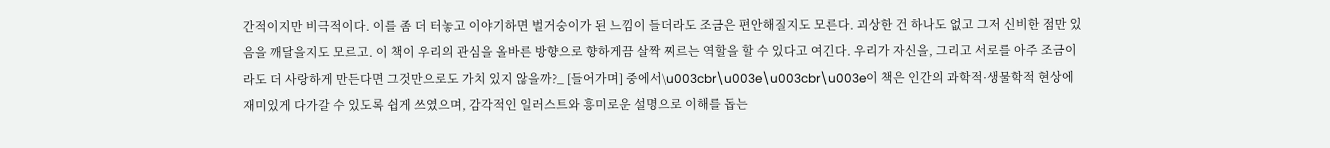간적이지만 비극적이다. 이를 좀 더 터놓고 이야기하면 벌거숭이가 된 느낌이 들더라도 조금은 편안해질지도 모른다. 괴상한 건 하나도 없고 그저 신비한 점만 있음을 깨달을지도 모르고. 이 책이 우리의 관심을 올바른 방향으로 향하게끔 살짝 찌르는 역할을 할 수 있다고 여긴다. 우리가 자신을, 그리고 서로를 아주 조금이라도 더 사랑하게 만든다면 그것만으로도 가치 있지 않을까?_ [들어가며] 중에서\u003cbr\u003e\u003cbr\u003e이 책은 인간의 과학적·생물학적 현상에 재미있게 다가갈 수 있도록 쉽게 쓰였으며, 감각적인 일러스트와 흥미로운 설명으로 이해를 돕는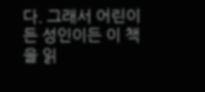다. 그래서 어린이든 성인이든 이 책을 읽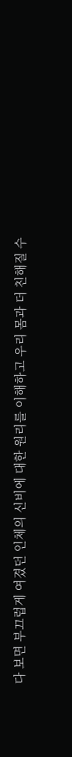다 보면 부끄럽게 여겼던 인체의 신비에 대한 원리를 이해하고 우리 몸과 더 친해질 수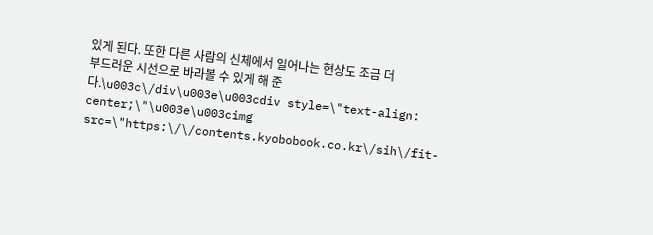있게 된다. 또한 다른 사람의 신체에서 일어나는 현상도 조금 더 부드러운 시선으로 바라볼 수 있게 해 준다.\u003c\/div\u003e\u003cdiv style=\"text-align: center;\"\u003e\u003cimg src=\"https:\/\/contents.kyobobook.co.kr\/sih\/fit-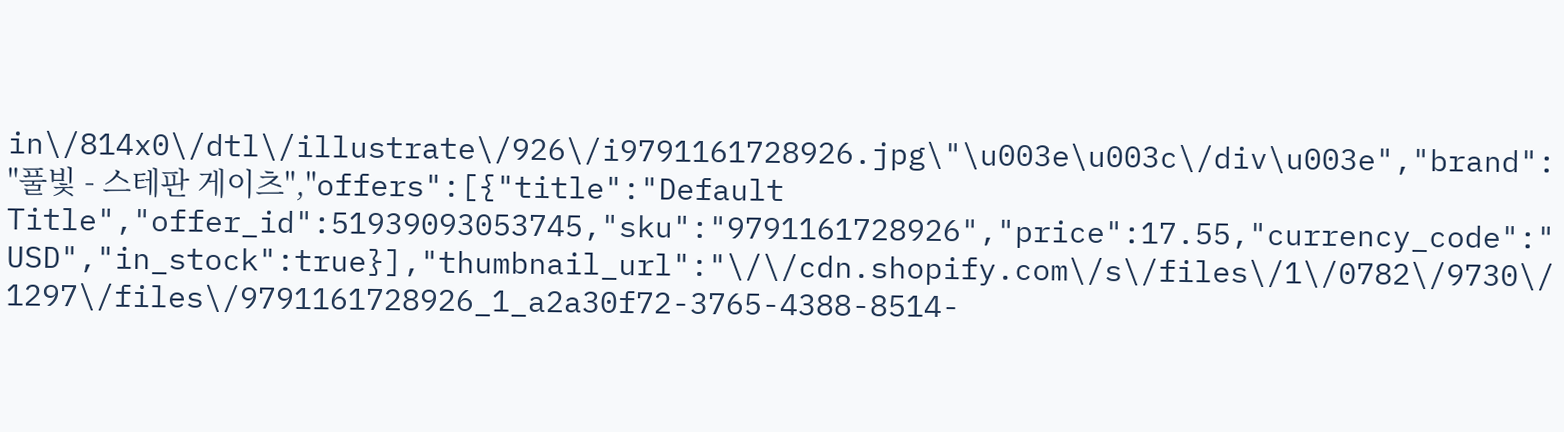in\/814x0\/dtl\/illustrate\/926\/i9791161728926.jpg\"\u003e\u003c\/div\u003e","brand":"풀빛 - 스테판 게이츠","offers":[{"title":"Default Title","offer_id":51939093053745,"sku":"9791161728926","price":17.55,"currency_code":"USD","in_stock":true}],"thumbnail_url":"\/\/cdn.shopify.com\/s\/files\/1\/0782\/9730\/1297\/files\/9791161728926_1_a2a30f72-3765-4388-8514-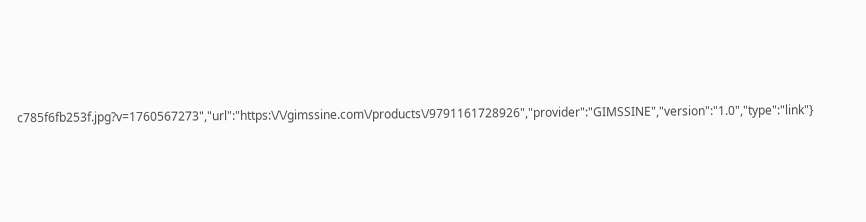c785f6fb253f.jpg?v=1760567273","url":"https:\/\/gimssine.com\/products\/9791161728926","provider":"GIMSSINE","version":"1.0","type":"link"}